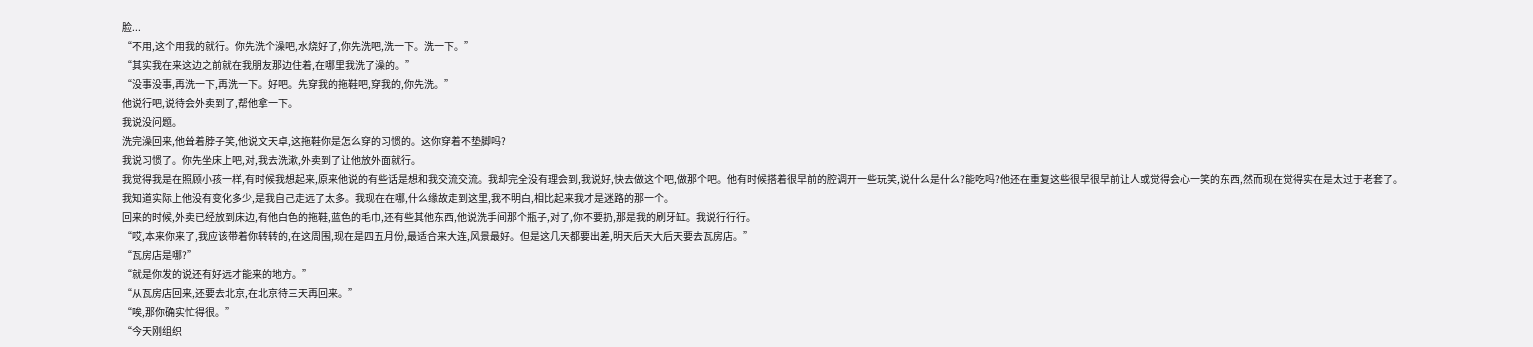脸...
“不用,这个用我的就行。你先洗个澡吧,水烧好了,你先洗吧,洗一下。洗一下。”
“其实我在来这边之前就在我朋友那边住着,在哪里我洗了澡的。”
“没事没事,再洗一下,再洗一下。好吧。先穿我的拖鞋吧,穿我的,你先洗。”
他说行吧,说待会外卖到了,帮他拿一下。
我说没问题。
洗完澡回来,他耸着脖子笑,他说文天卓,这拖鞋你是怎么穿的习惯的。这你穿着不垫脚吗?
我说习惯了。你先坐床上吧,对,我去洗漱,外卖到了让他放外面就行。
我觉得我是在照顾小孩一样,有时候我想起来,原来他说的有些话是想和我交流交流。我却完全没有理会到,我说好,快去做这个吧,做那个吧。他有时候搭着很早前的腔调开一些玩笑,说什么是什么?能吃吗?他还在重复这些很早很早前让人或觉得会心一笑的东西,然而现在觉得实在是太过于老套了。
我知道实际上他没有变化多少,是我自己走远了太多。我现在在哪,什么缘故走到这里,我不明白,相比起来我才是迷路的那一个。
回来的时候,外卖已经放到床边,有他白色的拖鞋,蓝色的毛巾,还有些其他东西,他说洗手间那个瓶子,对了,你不要扔,那是我的刷牙缸。我说行行行。
“哎,本来你来了,我应该带着你转转的,在这周围,现在是四五月份,最适合来大连,风景最好。但是这几天都要出差,明天后天大后天要去瓦房店。”
“瓦房店是哪?”
“就是你发的说还有好远才能来的地方。”
“从瓦房店回来,还要去北京,在北京待三天再回来。”
“唉,那你确实忙得很。”
“今天刚组织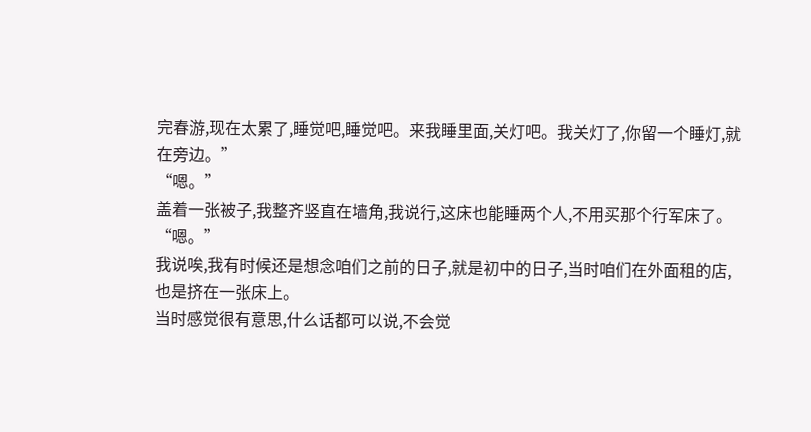完春游,现在太累了,睡觉吧,睡觉吧。来我睡里面,关灯吧。我关灯了,你留一个睡灯,就在旁边。”
“嗯。”
盖着一张被子,我整齐竖直在墙角,我说行,这床也能睡两个人,不用买那个行军床了。
“嗯。”
我说唉,我有时候还是想念咱们之前的日子,就是初中的日子,当时咱们在外面租的店,也是挤在一张床上。
当时感觉很有意思,什么话都可以说,不会觉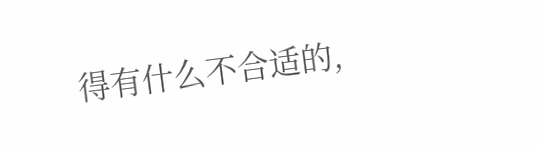得有什么不合适的,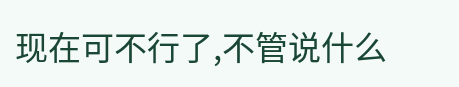现在可不行了,不管说什么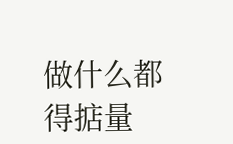做什么都得掂量